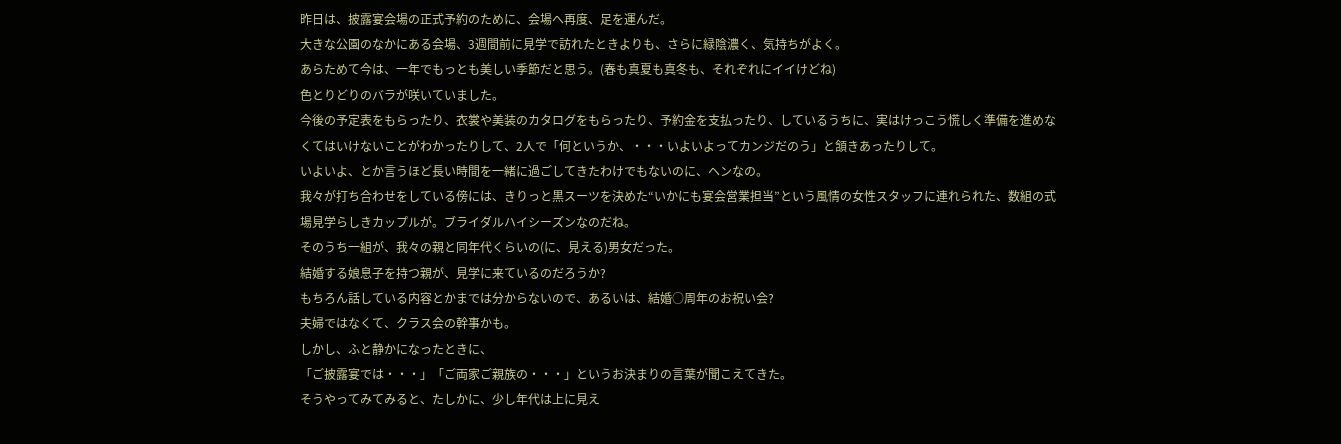昨日は、披露宴会場の正式予約のために、会場へ再度、足を運んだ。
大きな公園のなかにある会場、3週間前に見学で訪れたときよりも、さらに緑陰濃く、気持ちがよく。
あらためて今は、一年でもっとも美しい季節だと思う。(春も真夏も真冬も、それぞれにイイけどね)
色とりどりのバラが咲いていました。
今後の予定表をもらったり、衣裳や美装のカタログをもらったり、予約金を支払ったり、しているうちに、実はけっこう慌しく準備を進めなくてはいけないことがわかったりして、2人で「何というか、・・・いよいよってカンジだのう」と頷きあったりして。
いよいよ、とか言うほど長い時間を一緒に過ごしてきたわけでもないのに、ヘンなの。
我々が打ち合わせをしている傍には、きりっと黒スーツを決めた“いかにも宴会営業担当”という風情の女性スタッフに連れられた、数組の式場見学らしきカップルが。ブライダルハイシーズンなのだね。
そのうち一組が、我々の親と同年代くらいの(に、見える)男女だった。
結婚する娘息子を持つ親が、見学に来ているのだろうか?
もちろん話している内容とかまでは分からないので、あるいは、結婚○周年のお祝い会?
夫婦ではなくて、クラス会の幹事かも。
しかし、ふと静かになったときに、
「ご披露宴では・・・」「ご両家ご親族の・・・」というお決まりの言葉が聞こえてきた。
そうやってみてみると、たしかに、少し年代は上に見え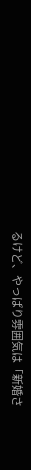るけど、やっぱり雰囲気は「新婚さ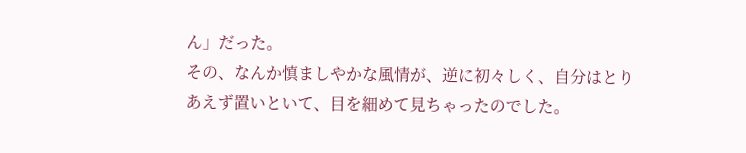ん」だった。
その、なんか慎ましやかな風情が、逆に初々しく、自分はとりあえず置いといて、目を細めて見ちゃったのでした。